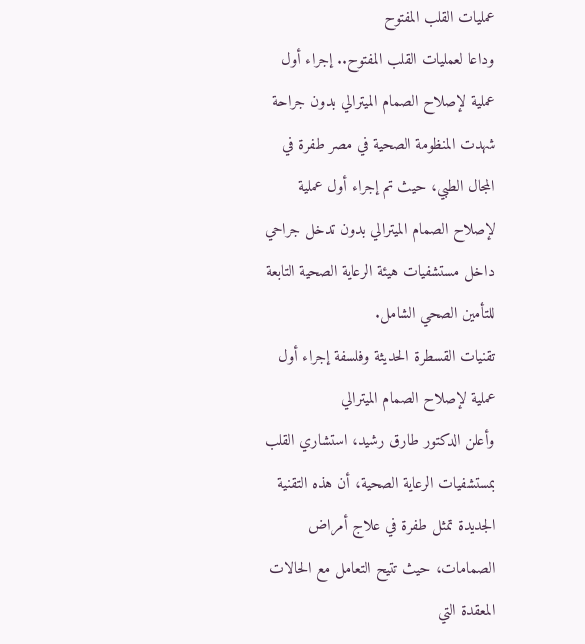عمليات القلب المفتوح
وداعا لعمليات القلب المفتوح.. إجراء أول عملية لإصلاح الصمام الميترالي بدون جراحة
شهدت المنظومة الصحية في مصر طفرة في المجال الطبي، حيث تم إجراء أول عملية لإصلاح الصمام الميترالي بدون تدخل جراحي داخل مستشفيات هيئة الرعاية الصحية التابعة للتأمين الصحي الشامل.
تقنيات القسطرة الحديثة وفلسفة إجراء أول عملية لإصلاح الصمام الميترالي
وأعلن الدكتور طارق رشيد، استشاري القلب بمستشفيات الرعاية الصحية، أن هذه التقنية الجديدة تمثل طفرة في علاج أمراض الصمامات، حيث تتيح التعامل مع الحالات المعقدة التي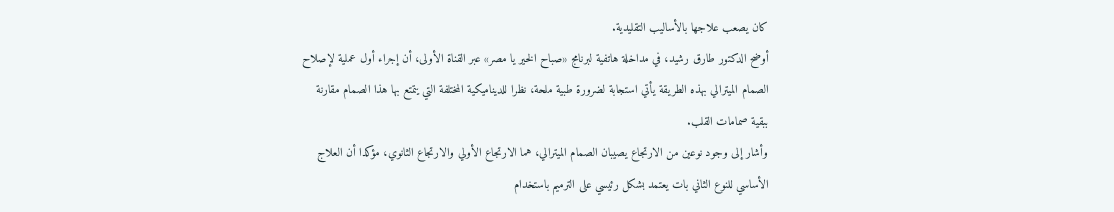كان يصعب علاجها بالأساليب التقليدية.
أوضح الدكتور طارق رشيد، في مداخلة هاتفية لبرنامج «صباح الخير يا مصر» عبر القناة الأولى، أن إجراء أول عملية لإصلاح الصمام الميترالي بهذه الطريقة يأتي استجابة لضرورة طبية ملحة، نظرا للديناميكية المختلفة التي يتمتع بها هذا الصمام مقارنة ببقية صمامات القلب.
وأشار إلى وجود نوعين من الارتجاع يصيبان الصمام الميترالي، هما الارتجاع الأولي والارتجاع الثانوي، مؤكدا أن العلاج الأساسي للنوع الثاني بات يعتمد بشكل رئيسي على الترميم باستخدام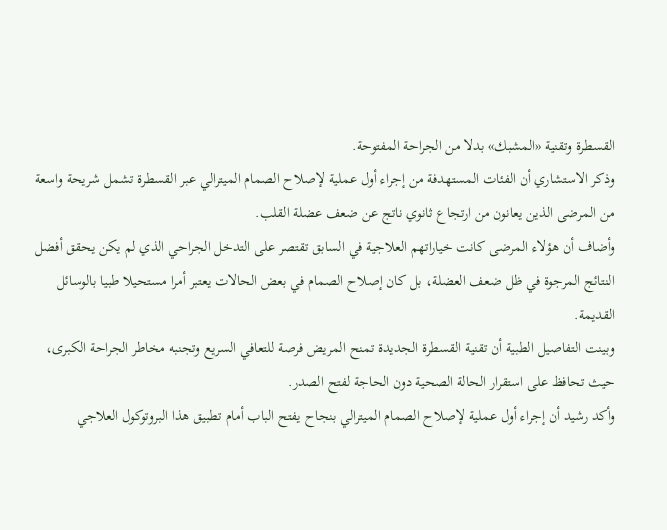القسطرة وتقنية «المشبك» بدلا من الجراحة المفتوحة.
وذكر الاستشاري أن الفئات المستهدفة من إجراء أول عملية لإصلاح الصمام الميترالي عبر القسطرة تشمل شريحة واسعة من المرضى الذين يعانون من ارتجاع ثانوي ناتج عن ضعف عضلة القلب.
وأضاف أن هؤلاء المرضى كانت خياراتهم العلاجية في السابق تقتصر على التدخل الجراحي الذي لم يكن يحقق أفضل النتائج المرجوة في ظل ضعف العضلة، بل كان إصلاح الصمام في بعض الحالات يعتبر أمرا مستحيلا طبيا بالوسائل القديمة.
وبينت التفاصيل الطبية أن تقنية القسطرة الجديدة تمنح المريض فرصة للتعافي السريع وتجنبه مخاطر الجراحة الكبرى، حيث تحافظ على استقرار الحالة الصحية دون الحاجة لفتح الصدر.
وأكد رشيد أن إجراء أول عملية لإصلاح الصمام الميترالي بنجاح يفتح الباب أمام تطبيق هذا البروتوكول العلاجي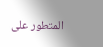المتطور على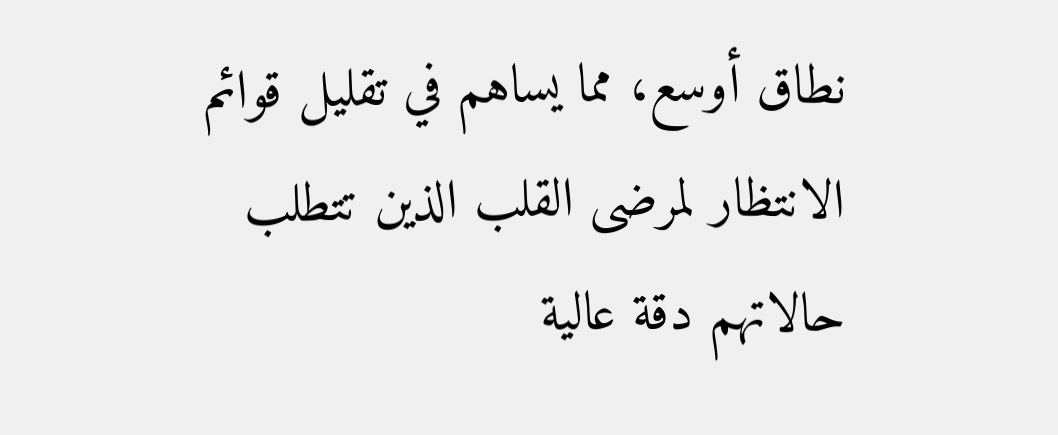نطاق أوسع، مما يساهم في تقليل قوائم الانتظار لمرضى القلب الذين تتطلب حالاتهم دقة عالية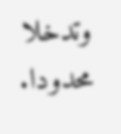وتدخلا محدودا.